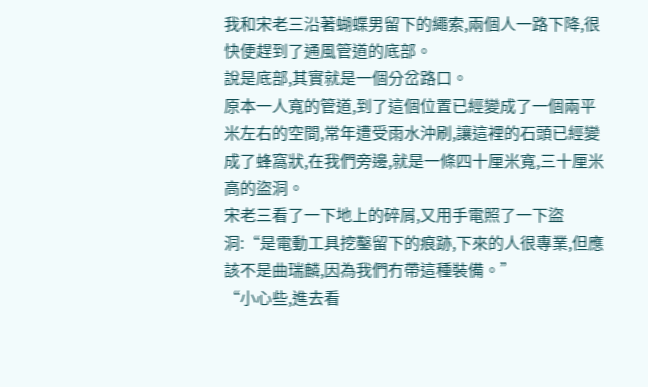我和宋老三沿著蝴蝶男留下的繩索,兩個人一路下降,很快便趕到了通風管道的底部。
說是底部,其實就是一個分岔路口。
原本一人寬的管道,到了這個位置已經變成了一個兩平米左右的空間,常年遭受雨水沖刷,讓這裡的石頭已經變成了蜂窩狀,在我們旁邊,就是一條四十厘米寬,三十厘米高的盜洞。
宋老三看了一下地上的碎屑,又用手電照了一下盜洞:“是電動工具挖鑿留下的痕跡,下來的人很專業,但應該不是曲瑞麟,因為我們冇帶這種裝備。”
“小心些,進去看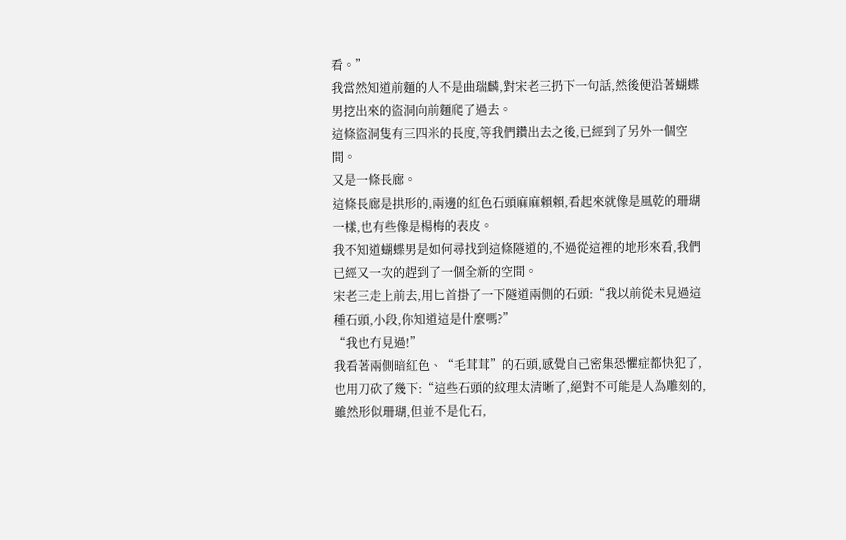看。”
我當然知道前麵的人不是曲瑞麟,對宋老三扔下一句話,然後便沿著蝴蝶男挖出來的盜洞向前麵爬了過去。
這條盜洞隻有三四米的長度,等我們鑽出去之後,已經到了另外一個空間。
又是一條長廊。
這條長廊是拱形的,兩邊的紅色石頭麻麻賴賴,看起來就像是風乾的珊瑚一樣,也有些像是楊梅的表皮。
我不知道蝴蝶男是如何尋找到這條隧道的,不過從這裡的地形來看,我們已經又一次的趕到了一個全新的空間。
宋老三走上前去,用匕首掛了一下隧道兩側的石頭:“我以前從未見過這種石頭,小段,你知道這是什麼嗎?”
“我也冇見過!”
我看著兩側暗紅色、“毛茸茸”的石頭,感覺自己密集恐懼症都快犯了,也用刀砍了幾下:“這些石頭的紋理太清晰了,絕對不可能是人為雕刻的,雖然形似珊瑚,但並不是化石,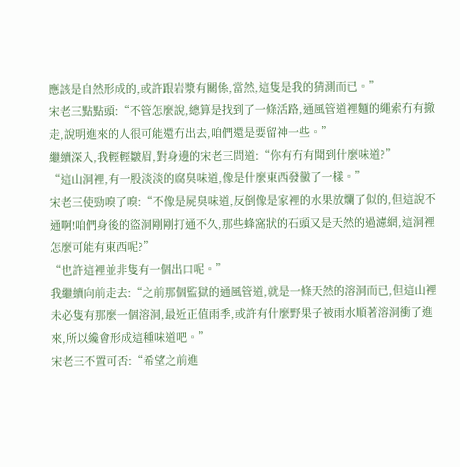應該是自然形成的,或許跟岩漿有關係,當然,這隻是我的猜測而已。”
宋老三點點頭:“不管怎麼說,總算是找到了一條活路,通風管道裡麵的繩索冇有撤走,說明進來的人很可能還冇出去,咱們還是要留神一些。”
繼續深入,我輕輕皺眉,對身邊的宋老三問道:“你有冇有聞到什麼味道?”
“這山洞裡,有一股淡淡的腐臭味道,像是什麼東西發黴了一樣。”
宋老三使勁嗅了嗅:“不像是屍臭味道,反倒像是家裡的水果放爛了似的,但這說不通啊!咱們身後的盜洞剛剛打通不久,那些蜂窩狀的石頭又是天然的過濾網,這洞裡怎麼可能有東西呢?”
“也許這裡並非隻有一個出口呢。”
我繼續向前走去:“之前那個監獄的通風管道,就是一條天然的溶洞而已,但這山裡未必隻有那麼一個溶洞,最近正值雨季,或許有什麼野果子被雨水順著溶洞衝了進來,所以纔會形成這種味道吧。”
宋老三不置可否:“希望之前進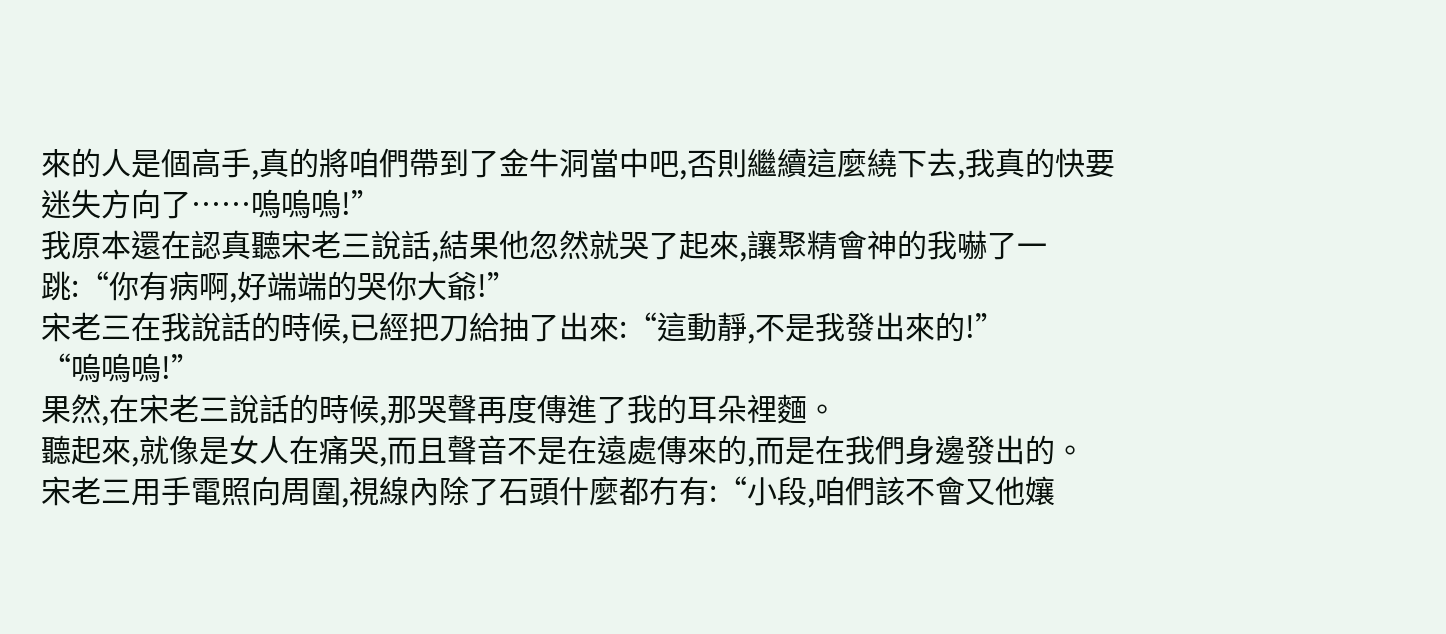來的人是個高手,真的將咱們帶到了金牛洞當中吧,否則繼續這麼繞下去,我真的快要迷失方向了……嗚嗚嗚!”
我原本還在認真聽宋老三說話,結果他忽然就哭了起來,讓聚精會神的我嚇了一跳:“你有病啊,好端端的哭你大爺!”
宋老三在我說話的時候,已經把刀給抽了出來:“這動靜,不是我發出來的!”
“嗚嗚嗚!”
果然,在宋老三說話的時候,那哭聲再度傳進了我的耳朵裡麵。
聽起來,就像是女人在痛哭,而且聲音不是在遠處傳來的,而是在我們身邊發出的。
宋老三用手電照向周圍,視線內除了石頭什麼都冇有:“小段,咱們該不會又他孃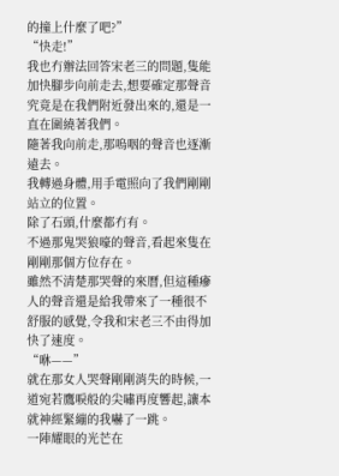的撞上什麼了吧?”
“快走!”
我也冇辦法回答宋老三的問題,隻能加快腳步向前走去,想要確定那聲音究竟是在我們附近發出來的,還是一直在圍繞著我們。
隨著我向前走,那嗚咽的聲音也逐漸遠去。
我轉過身體,用手電照向了我們剛剛站立的位置。
除了石頭,什麼都冇有。
不過那鬼哭狼嚎的聲音,看起來隻在剛剛那個方位存在。
雖然不清楚那哭聲的來曆,但這種瘮人的聲音還是給我帶來了一種很不舒服的感覺,令我和宋老三不由得加快了速度。
“咻——”
就在那女人哭聲剛剛消失的時候,一道宛若鷹唳般的尖嘯再度響起,讓本就神經緊繃的我嚇了一跳。
一陣耀眼的光芒在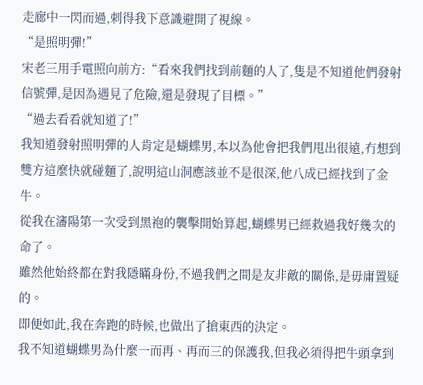走廊中一閃而過,刺得我下意識避開了視線。
“是照明彈!”
宋老三用手電照向前方:“看來我們找到前麵的人了,隻是不知道他們發射信號彈,是因為遇見了危險,還是發現了目標。”
“過去看看就知道了!”
我知道發射照明彈的人肯定是蝴蝶男,本以為他會把我們甩出很遠,冇想到雙方這麼快就碰麵了,說明這山洞應該並不是很深,他八成已經找到了金牛。
從我在瀋陽第一次受到黑袍的襲擊開始算起,蝴蝶男已經救過我好幾次的命了。
雖然他始終都在對我隱瞞身份,不過我們之間是友非敵的關係,是毋庸置疑的。
即便如此,我在奔跑的時候,也做出了搶東西的決定。
我不知道蝴蝶男為什麼一而再、再而三的保護我,但我必須得把牛頭拿到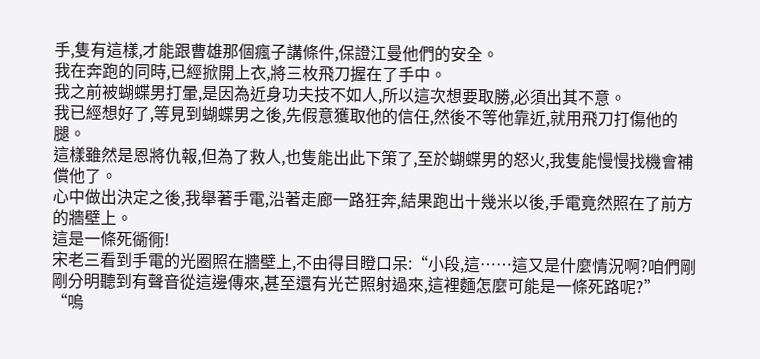手,隻有這樣,才能跟曹雄那個瘋子講條件,保證江曼他們的安全。
我在奔跑的同時,已經掀開上衣,將三枚飛刀握在了手中。
我之前被蝴蝶男打暈,是因為近身功夫技不如人,所以這次想要取勝,必須出其不意。
我已經想好了,等見到蝴蝶男之後,先假意獲取他的信任,然後不等他靠近,就用飛刀打傷他的腿。
這樣雖然是恩將仇報,但為了救人,也隻能出此下策了,至於蝴蝶男的怒火,我隻能慢慢找機會補償他了。
心中做出決定之後,我舉著手電,沿著走廊一路狂奔,結果跑出十幾米以後,手電竟然照在了前方的牆壁上。
這是一條死衚衕!
宋老三看到手電的光圈照在牆壁上,不由得目瞪口呆:“小段,這……這又是什麼情況啊?咱們剛剛分明聽到有聲音從這邊傳來,甚至還有光芒照射過來,這裡麵怎麼可能是一條死路呢?”
“嗚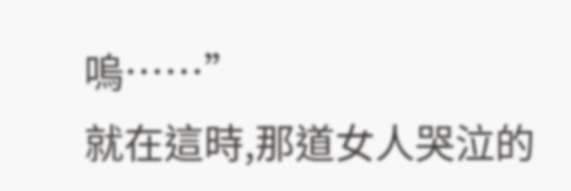嗚……”
就在這時,那道女人哭泣的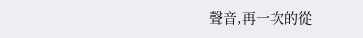聲音,再一次的從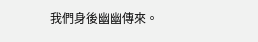我們身後幽幽傳來。